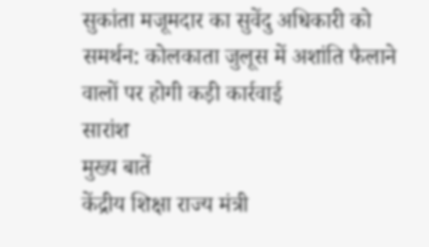सुकांता मजूमदार का सुवेंदु अधिकारी को समर्थन: कोलकाता जुलूस में अशांति फैलाने वालों पर होगी कड़ी कार्रवाई
सारांश
मुख्य बातें
केंद्रीय शिक्षा राज्य मंत्री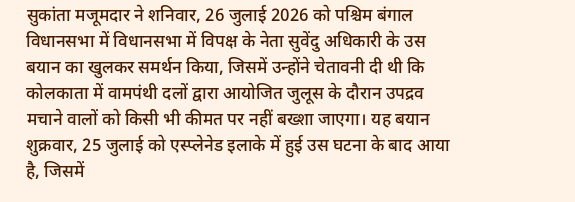सुकांता मजूमदार ने शनिवार, 26 जुलाई 2026 को पश्चिम बंगाल विधानसभा में विधानसभा में विपक्ष के नेता सुवेंदु अधिकारी के उस बयान का खुलकर समर्थन किया, जिसमें उन्होंने चेतावनी दी थी कि कोलकाता में वामपंथी दलों द्वारा आयोजित जुलूस के दौरान उपद्रव मचाने वालों को किसी भी कीमत पर नहीं बख्शा जाएगा। यह बयान शुक्रवार, 25 जुलाई को एस्प्लेनेड इलाके में हुई उस घटना के बाद आया है, जिसमें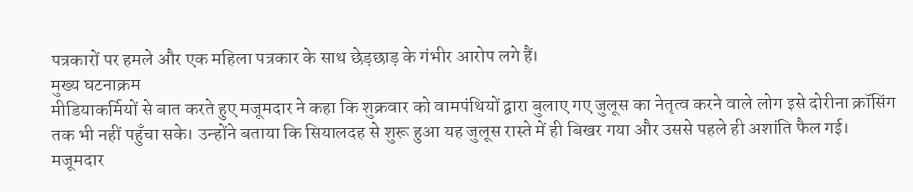पत्रकारों पर हमले और एक महिला पत्रकार के साथ छेड़छाड़ के गंभीर आरोप लगे हैं।
मुख्य घटनाक्रम
मीडियाकर्मियों से बात करते हुए मजूमदार ने कहा कि शुक्रवार को वामपंथियों द्वारा बुलाए गए जुलूस का नेतृत्व करने वाले लोग इसे दोरीना क्रॉसिंग तक भी नहीं पहुँचा सके। उन्होंने बताया कि सियालदह से शुरू हुआ यह जुलूस रास्ते में ही बिखर गया और उससे पहले ही अशांति फैल गई।
मजूमदार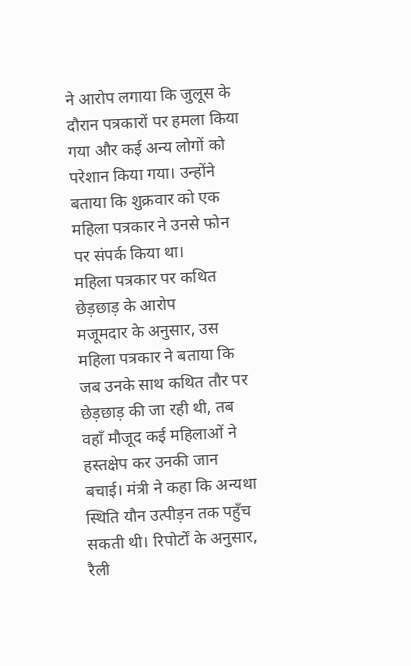ने आरोप लगाया कि जुलूस के दौरान पत्रकारों पर हमला किया गया और कई अन्य लोगों को परेशान किया गया। उन्होंने बताया कि शुक्रवार को एक महिला पत्रकार ने उनसे फोन पर संपर्क किया था।
महिला पत्रकार पर कथित छेड़छाड़ के आरोप
मजूमदार के अनुसार, उस महिला पत्रकार ने बताया कि जब उनके साथ कथित तौर पर छेड़छाड़ की जा रही थी, तब वहाँ मौजूद कई महिलाओं ने हस्तक्षेप कर उनकी जान बचाई। मंत्री ने कहा कि अन्यथा स्थिति यौन उत्पीड़न तक पहुँच सकती थी। रिपोर्टों के अनुसार, रैली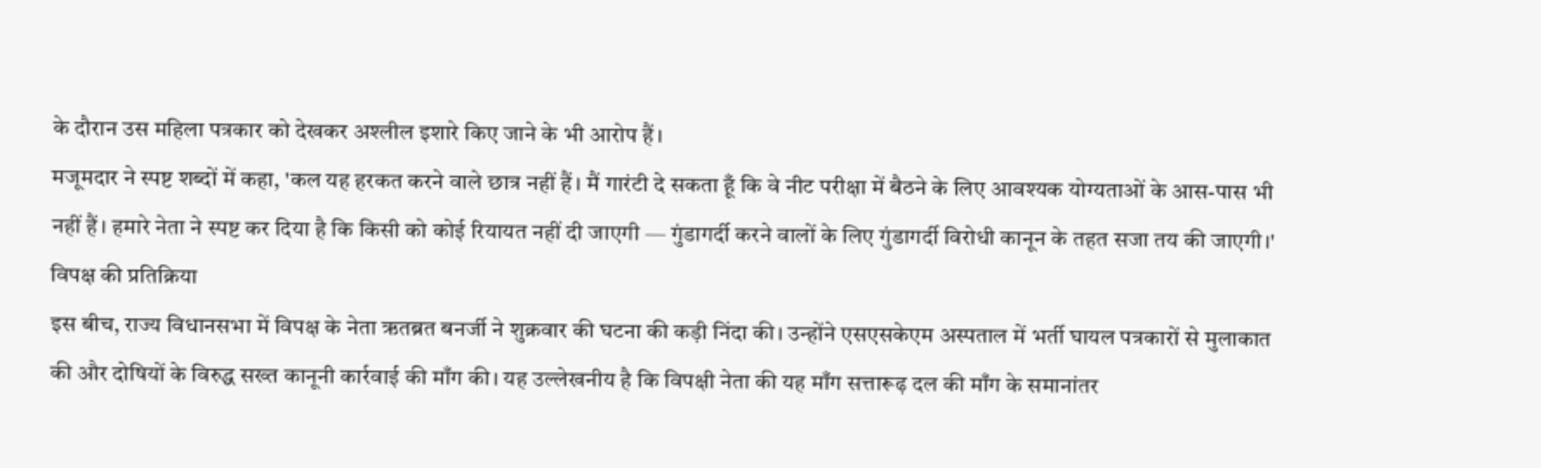के दौरान उस महिला पत्रकार को देखकर अश्लील इशारे किए जाने के भी आरोप हैं।
मजूमदार ने स्पष्ट शब्दों में कहा, 'कल यह हरकत करने वाले छात्र नहीं हैं। मैं गारंटी दे सकता हूँ कि वे नीट परीक्षा में बैठने के लिए आवश्यक योग्यताओं के आस-पास भी नहीं हैं। हमारे नेता ने स्पष्ट कर दिया है कि किसी को कोई रियायत नहीं दी जाएगी — गुंडागर्दी करने वालों के लिए गुंडागर्दी विरोधी कानून के तहत सजा तय की जाएगी।'
विपक्ष की प्रतिक्रिया
इस बीच, राज्य विधानसभा में विपक्ष के नेता ऋतब्रत बनर्जी ने शुक्रवार की घटना की कड़ी निंदा की। उन्होंने एसएसकेएम अस्पताल में भर्ती घायल पत्रकारों से मुलाकात की और दोषियों के विरुद्ध सख्त कानूनी कार्रवाई की माँग की। यह उल्लेखनीय है कि विपक्षी नेता की यह माँग सत्तारूढ़ दल की माँग के समानांतर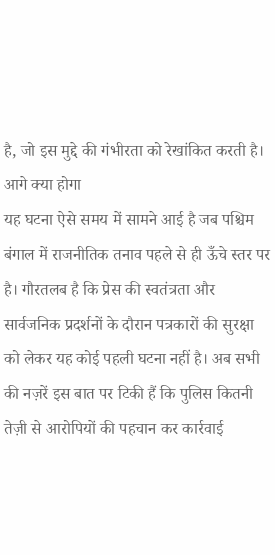है, जो इस मुद्दे की गंभीरता को रेखांकित करती है।
आगे क्या होगा
यह घटना ऐसे समय में सामने आई है जब पश्चिम बंगाल में राजनीतिक तनाव पहले से ही ऊँचे स्तर पर है। गौरतलब है कि प्रेस की स्वतंत्रता और सार्वजनिक प्रदर्शनों के दौरान पत्रकारों की सुरक्षा को लेकर यह कोई पहली घटना नहीं है। अब सभी की नज़रें इस बात पर टिकी हैं कि पुलिस कितनी तेज़ी से आरोपियों की पहचान कर कार्रवाई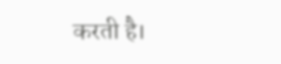करती है।